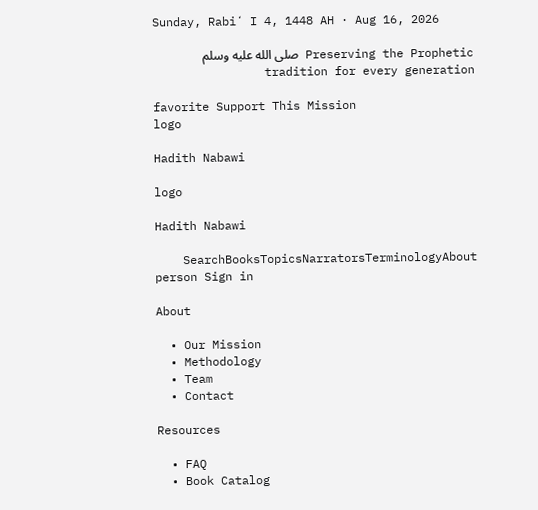Sunday, Rabiʻ I 4, 1448 AH · Aug 16, 2026

Preserving the Prophetic صلى الله عليه وسلم tradition for every generation

favorite Support This Mission
logo

Hadith Nabawi

logo

Hadith Nabawi

    SearchBooksTopicsNarratorsTerminologyAbout
person Sign in

About

  • Our Mission
  • Methodology
  • Team
  • Contact

Resources

  • FAQ
  • Book Catalog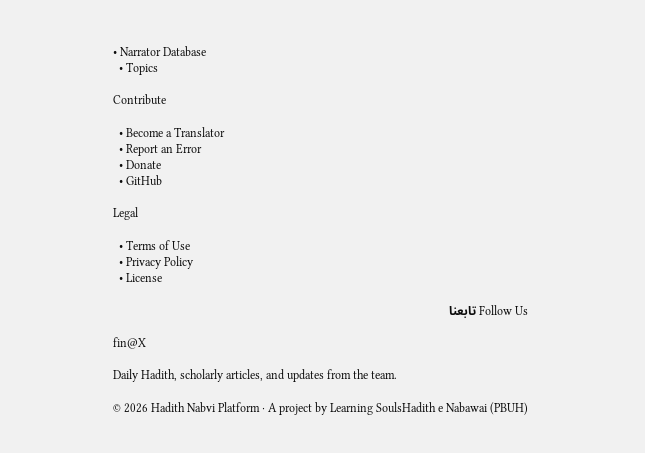• Narrator Database
  • Topics

Contribute

  • Become a Translator
  • Report an Error
  • Donate
  • GitHub

Legal

  • Terms of Use
  • Privacy Policy
  • License

Follow Us تابعنا

fin@X

Daily Hadith, scholarly articles, and updates from the team.

© 2026 Hadith Nabvi Platform · A project by Learning SoulsHadith e Nabawai (PBUH)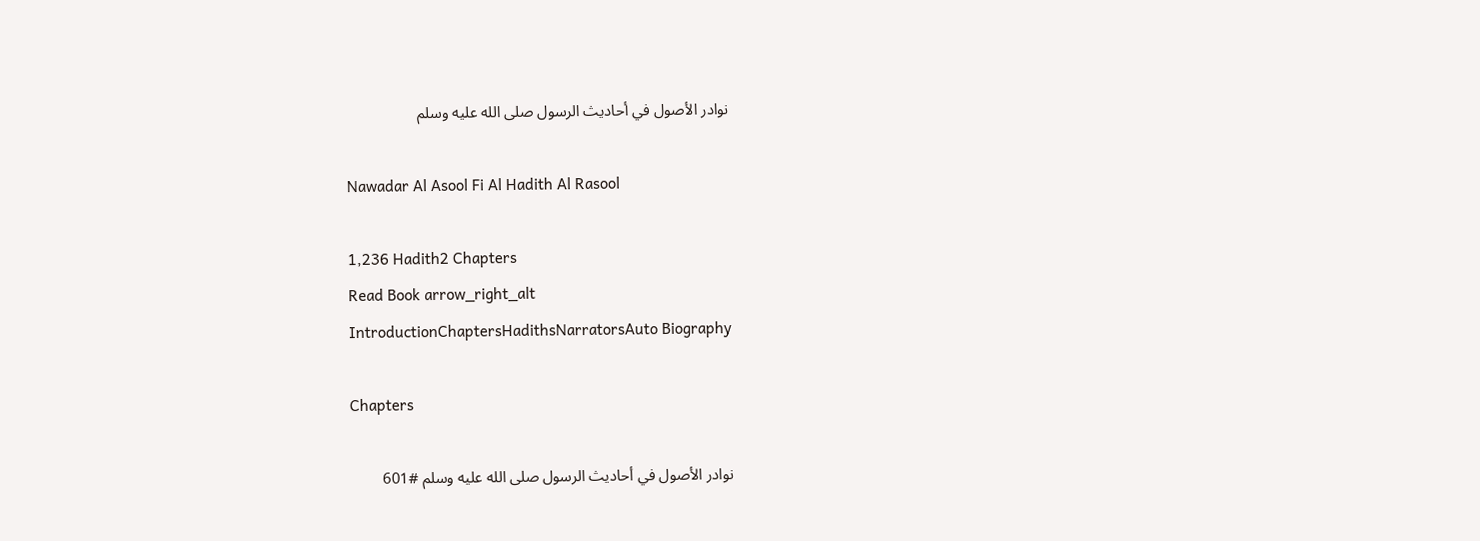نوادر الأصول في أحاديث الرسول صلى الله عليه وسلم

Nawadar Al Asool Fi Al Hadith Al Rasool

1,236 Hadith2 Chapters
Read Book arrow_right_alt
IntroductionChaptersHadithsNarratorsAuto Biography

Chapters

نوادر الأصول في أحاديث الرسول صلى الله عليه وسلم #601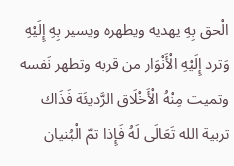الْحق بِهِ يهديه ويطهره ويسير بِهِ إِلَيْهِ وَترد إِلَيْهِ الْأَنْوَار من قربه وتطهر نَفسه وتميت مِنْهُ الْأَخْلَاق الرَّديئَة فَذَاك تربية الله تَعَالَى لَهُ فَإِذا تمّ الْبُنيان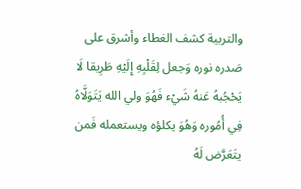والتربية كشف الغطاء وأشرق على صَدره نوره وَجعل لِقَلْبِهِ إِلَيْهِ طَرِيقا لَا يَحْجُبهُ عَنهُ شَيْء فَهُوَ ولي الله يَتَوَلَّاهُ فِي أُمُوره وَهُوَ يكلؤه ويستعمله فَمن يتَعَرَّض لَهُ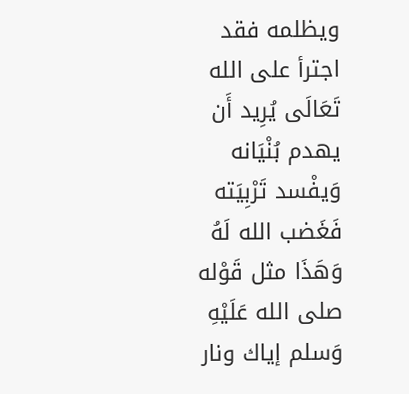ويظلمه فقد اجترأ على الله تَعَالَى يُرِيد أَن يهدم بُنْيَانه وَيفْسد تَرْبِيَته فَغَضب الله لَهُ وَهَذَا مثل قَوْله صلى الله عَلَيْهِ وَسلم إياك ونار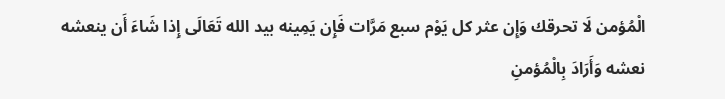الْمُؤمن لَا تحرقك وَإِن عثر كل يَوْم سبع مَرَّات فَإِن يَمِينه بيد الله تَعَالَى إِذا شَاءَ أَن ينعشه نعشه وَأَرَادَ بِالْمُؤمنِ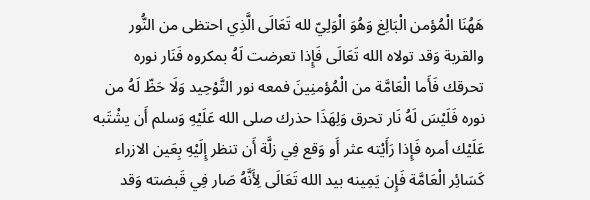هَهُنَا الْمُؤمن الْبَالِغ وَهُوَ الْوَلِيّ لله تَعَالَى الَّذِي احتظى من النُّور والقربة وَقد تولاه الله تَعَالَى فَإِذا تعرضت لَهُ بمكروه فَنَار نوره تحرقك فَأَما الْعَامَّة من الْمُؤمنِينَ فمعه نور التَّوْحِيد وَلَا حَظّ لَهُ من نوره فَلَيْسَ لَهُ نَار تحرق وَلِهَذَا حذرك صلى الله عَلَيْهِ وَسلم أَن يشْتَبه عَلَيْك أمره فَإِذا رَأَيْته عثر أَو وَقع فِي زلَّة أَن تنظر إِلَيْهِ بِعَين الازراء كَسَائِر الْعَامَّة فَإِن يَمِينه بيد الله تَعَالَى لِأَنَّهُ صَار فِي قَبضته وَقد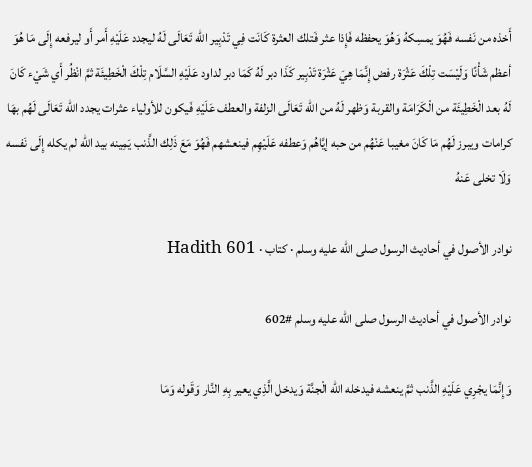أَخذه من نَفسه فَهُوَ يمسِكهُ وَهُوَ يحفظه فَإِذا عثر فَتلك العثرة كَانَت فِي تَدْبِير الله تَعَالَى لَهُ ليجدد عَلَيْهِ أَمر أَو ليرفعه إِلَى مَا هُوَ أعظم شَأْنًا وَلَيْسَت تِلْكَ عَثْرَة رفض إِنَّمَا هِيَ عَثْرَة تَدْبِير كَذَا دبر لَهُ كَمَا دبر لداود عَلَيْهِ السَّلَام تِلْكَ الْخَطِيئَة ثمَّ انْظُر أَي شَيْء كَانَ لَهُ بعد الْخَطِيئَة من الْكَرَامَة والقربة وَظهر لَهُ من الله تَعَالَى الزلفة والعطف عَلَيْهِ فَيكون للأولياء عثرات يجدد الله تَعَالَى لَهُم بهَا كرامات ويبرز لَهُم مَا كَانَ مغيبا عَنْهُم من حبه إيَّاهُم وَعطفه عَلَيْهِم فينعشهم فَهُوَ مَعَ ذَلِك الذَّنب يَمِينه بيد الله لم يكله إِلَى نَفسه وَلَا تخلى عَنهُ

نوادر الأصول في أحاديث الرسول صلى الله عليه وسلم · کتاب · Hadith 601

نوادر الأصول في أحاديث الرسول صلى الله عليه وسلم #602

وَإِنَّمَا يجْرِي عَلَيْهِ الذَّنب ثمَّ ينعشه فيدخله الله الْجنَّة وَيدخل الَّذِي يعير بِهِ النَّار وَقَوله وَمَا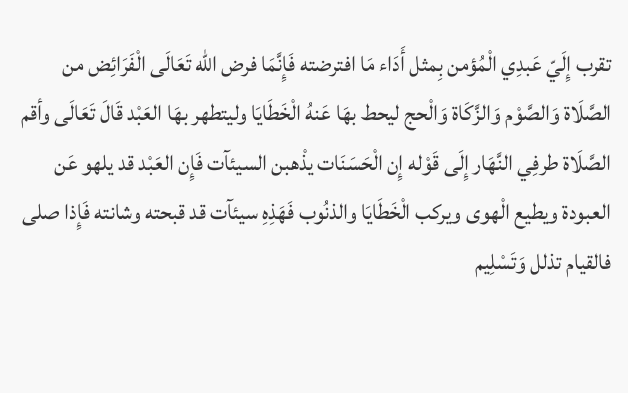تقرب إِلَيّ عَبدِي الْمُؤمن بِمثل أَدَاء مَا افترضته فَإِنَّمَا فرض الله تَعَالَى الْفَرَائِض من الصَّلَاة وَالصَّوْم وَالزَّكَاة وَالْحج ليحط بهَا عَنهُ الْخَطَايَا وليتطهر بهَا العَبْد قَالَ تَعَالَى وأقم الصَّلَاة طرفِي النَّهَار إِلَى قَوْله إِن الْحَسَنَات يذْهبن السيئآت فَإِن العَبْد قد يلهو عَن العبودة ويطيع الْهوى ويركب الْخَطَايَا والذنُوب فَهَذِهِ سيئآت قد قبحته وشانته فَإِذا صلى فالقيام تذلل وَتَسْلِيم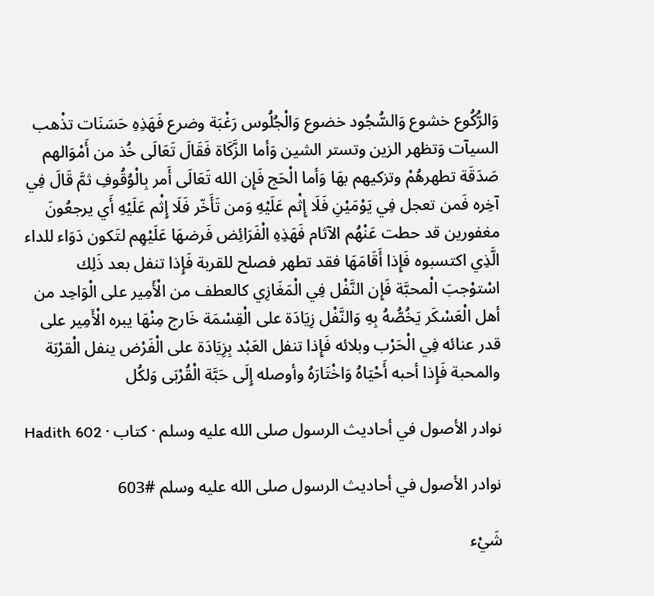وَالرُّكُوع خشوع وَالسُّجُود خضوع وَالْجُلُوس رَغْبَة وضرع فَهَذِهِ حَسَنَات تذْهب السيآت وَتظهر الزين وتستر الشين وَأما الزَّكَاة فَقَالَ تَعَالَى خُذ من أَمْوَالهم صَدَقَة تطهرهُمْ وتزكيهم بهَا وَأما الْحَج فَإِن الله تَعَالَى أَمر بِالْوُقُوفِ ثمَّ قَالَ فِي آخِره فَمن تعجل فِي يَوْمَيْنِ فَلَا إِثْم عَلَيْهِ وَمن تَأَخّر فَلَا إِثْم عَلَيْهِ أَي يرجعُونَ مغفورين قد حطت عَنْهُم الآثام فَهَذِهِ الْفَرَائِض فَرضهَا عَلَيْهِم لتَكون دَوَاء للداء الَّذِي اكتسبوه فَإِذا أَقَامَهَا فقد تطهر فصلح للقربة فَإِذا تنفل بعد ذَلِك اسْتوْجبَ الْمحبَّة فَإِن النَّفْل فِي الْمَغَازِي كالعطف من الْأَمِير على الْوَاحِد من أهل الْعَسْكَر يَخُصُّهُ بِهِ وَالنَّفْل زِيَادَة على الْقِسْمَة خَارج مِنْهَا يبره الْأَمِير على قدر عنائه فِي الْحَرْب وبلائه فَإِذا تنفل العَبْد بِزِيَادَة على الْفَرْض ينفل الْقرْبَة والمحبة فَإِذا أحبه أَحْيَاهُ وَاخْتَارَهُ وأوصله إِلَى حَبَّة الْقُرْبَى وَلكُل

نوادر الأصول في أحاديث الرسول صلى الله عليه وسلم · کتاب · Hadith 602

نوادر الأصول في أحاديث الرسول صلى الله عليه وسلم #603

شَيْء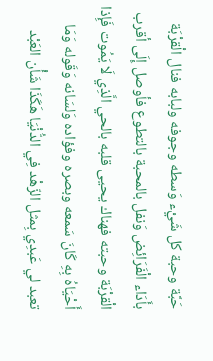حَبَّة وحبة كل شَيْء وَسطه وجوفه ولبابه فنال الْقرْبَة بأَدَاء الْفَرَائِض وَنفل بالمحبة بالتطوع فأوصل إِلَى أقرب الْقرْبَة وحبته فهناك يحيى قلبه بالحي الَّذِي لَا يَمُوت فَإِذا أَحْيَاهُ بِهِ كَانَ سَمعه وبصره وفؤاده وَلسَانه وَقَوله وَمَا تعبد لي عَبدِي بِمثل الزّهْد فِي الدُّنْيَا هَكَذَا شَأْن العَبْد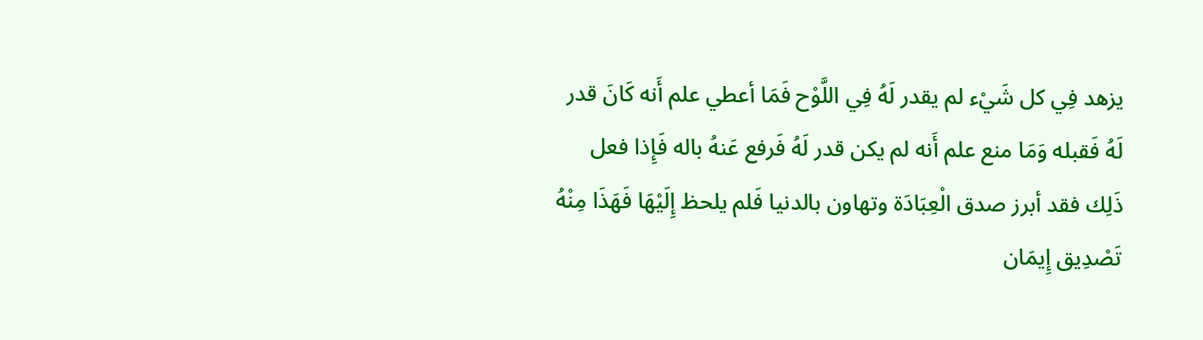يزهد فِي كل شَيْء لم يقدر لَهُ فِي اللَّوْح فَمَا أعطي علم أَنه كَانَ قدر لَهُ فَقبله وَمَا منع علم أَنه لم يكن قدر لَهُ فَرفع عَنهُ باله فَإِذا فعل ذَلِك فقد أبرز صدق الْعِبَادَة وتهاون بالدنيا فَلم يلحظ إِلَيْهَا فَهَذَا مِنْهُ تَصْدِيق إِيمَان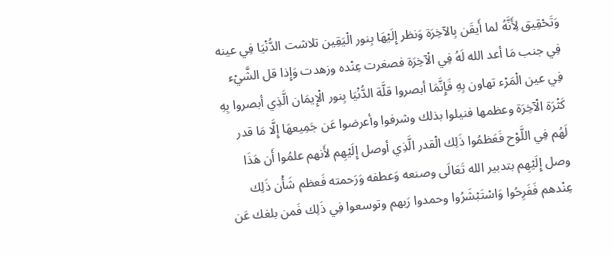وَتَحْقِيق لِأَنَّهُ لما أَيقَن بِالآخِرَة وَنظر إِلَيْهَا بِنور الْيَقِين تلاشت الدُّنْيَا فِي عينه فِي جنب مَا أعد الله لَهُ فِي الْآخِرَة فصغرت عِنْده وزهدت وَإِذا قل الشَّيْء فِي عين الْمَرْء تهاون بِهِ فَإِنَّمَا أبصروا قلَّة الدُّنْيَا بِنور الْإِيمَان الَّذِي أبصروا بِهِ كَثْرَة الْآخِرَة وعظمها فنيلوا بذلك وشرفوا وأعرضوا عَن جَمِيعهَا إِلَّا مَا قدر لَهُم فِي اللَّوْح فَعَظمُوا ذَلِك الْقدر الَّذِي أوصل إِلَيْهِم لأَنهم علمُوا أَن هَذَا وصل إِلَيْهِم بتدبير الله تَعَالَى وصنعه وَعطفه وَرَحمته فَعظم شَأْن ذَلِك عِنْدهم فَفَرِحُوا وَاسْتَبْشَرُوا وحمدوا رَبهم وتوسعوا فِي ذَلِك فَمن بلغك عَن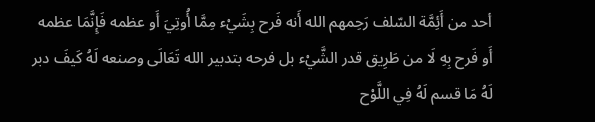أحد من أَئِمَّة السّلف رَحِمهم الله أَنه فَرح بِشَيْء مِمَّا أُوتِيَ أَو عظمه فَإِنَّمَا عظمه أَو فَرح بِهِ لَا من طَرِيق قدر الشَّيْء بل فرحه بتدبير الله تَعَالَى وصنعه لَهُ كَيفَ دبر لَهُ مَا قسم لَهُ فِي اللَّوْح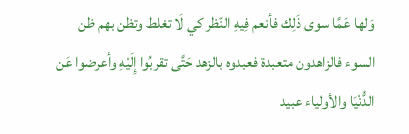وَلها عَمَّا سوى ذَلِك فأنعم فِيهِ النّظر كي لَا تغلط وتظن بهم ظن السوء فالزاهدون متعبدة فعبدوه بالزهد حَتَّى تقربُوا إِلَيْهِ وأعرضوا عَن الدُّنْيَا والأولياء عبيد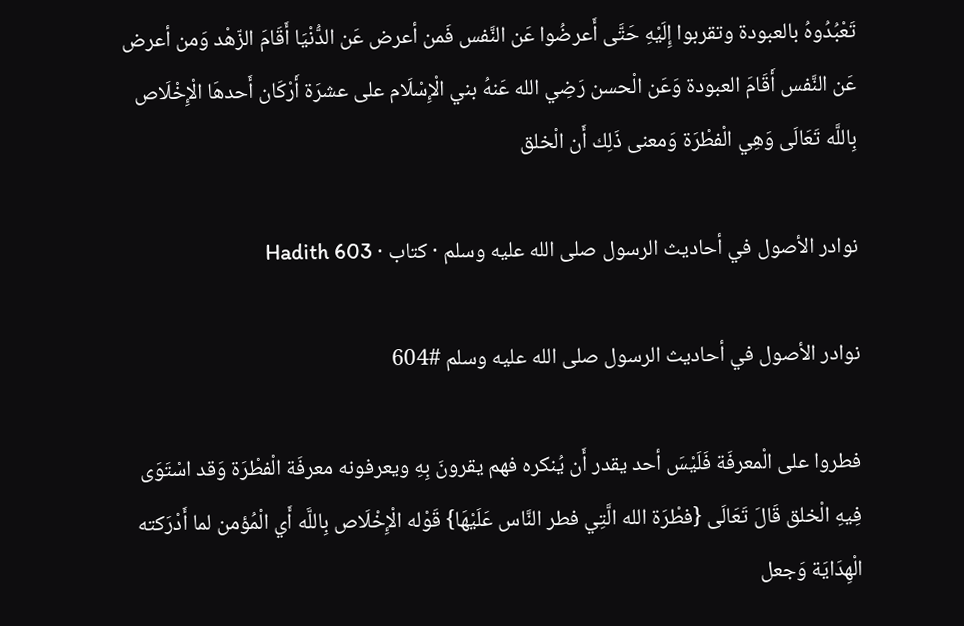تَعْبُدُوهُ بالعبودة وتقربوا إِلَيْهِ حَتَّى أَعرضُوا عَن النَّفس فَمن أعرض عَن الدُّنْيَا أَقَامَ الزّهْد وَمن أعرض عَن النَّفس أَقَامَ العبودة وَعَن الْحسن رَضِي الله عَنهُ بني الْإِسْلَام على عشرَة أَرْكَان أَحدهَا الْإِخْلَاص بِاللَّه تَعَالَى وَهِي الْفطْرَة وَمعنى ذَلِك أَن الْخلق

نوادر الأصول في أحاديث الرسول صلى الله عليه وسلم · کتاب · Hadith 603

نوادر الأصول في أحاديث الرسول صلى الله عليه وسلم #604

فطروا على الْمعرفَة فَلَيْسَ أحد يقدر أَن يُنكره فهم يقرونَ بِهِ ويعرفونه معرفَة الْفطْرَة وَقد اسْتَوَى فِيهِ الْخلق قَالَ تَعَالَى {فطْرَة الله الَّتِي فطر النَّاس عَلَيْهَا} قَوْله الْإِخْلَاص بِاللَّه أَي الْمُؤمن لما أَدْرَكته الْهِدَايَة وَجعل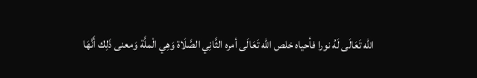الله تَعَالَى لَهُ نورا فأحياه خلص الله تَعَالَى أمره الثَّانِي الصَّلَاة وَهِي الْملَّة وَمعنى ذَلِك أَنَّهَا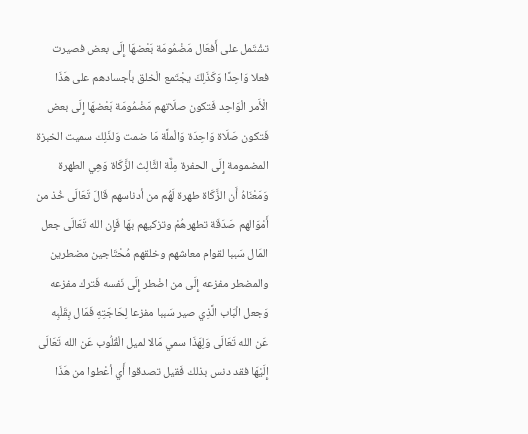تشْتَمل على أَفعَال مَضْمُومَة بَعْضهَا إِلَى بعض فصيرت فعلا وَاحِدًا وَكَذَلِكَ يجْتَمع الْخلق بأجسادهم على هَذَا الْأَمر الْوَاحِد فَتكون صلَاتهم مَضْمُومَة بَعْضهَا إِلَى بعض فَتكون صَلَاة وَاحِدَة وَالْملَّة مَا ضمت وَلذَلِك سميت الخبزة المضمومة إِلَى الحفرة مِلَّة الثَّالِث الزَّكَاة وَهِي الطهرة وَمَعْنَاهُ أَن الزَّكَاة طهرة لَهُم من أدناسهم قَالَ تَعَالَى خُذ من أَمْوَالهم صَدَقَة تطهرهُمْ وتزكيهم بهَا فَإِن الله تَعَالَى جعل المَال سَببا لقوام معاشهم وخلقهم مُحْتَاجين مضطرين والمضطر مفزعه إِلَى من اضْطر إِلَى نَفسه فَترك مفزعه وَجعل الْبَاب الَّذِي صير سَببا مفزعا لِحَاجَتِهِ فَمَال بِقَلْبِه عَن الله تَعَالَى وَلِهَذَا سمي مَالا لميل الْقُلُوب عَن الله تَعَالَى إِلَيْهَا فقد دنس بذلك فَقيل تصدقوا أَي أعْطوا من هَذَا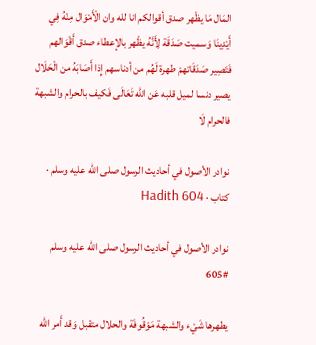المَال مَا يظْهر صدق أقوالكم انا لله وان الْأَمْوَال مِنْهُ فِي أَيْدِينَا وَسميت صَدَقَة لِأَنَّهُ يظْهر بالإعطاء صدق أَقْوَالهم فَتَصِير صَدَقَاتهمْ طهرة لَهُم من أدناسهم إِذا أَصَابَهُ من الْحَلَال يصير دنسا لميل قلبه عَن الله تَعَالَى فَكيف بالحرام والشبهة فالحرام لَا

نوادر الأصول في أحاديث الرسول صلى الله عليه وسلم · کتاب · Hadith 604

نوادر الأصول في أحاديث الرسول صلى الله عليه وسلم #605

يطهرها شَيْء والشبهة مَوْقُوفَة والحلال متقبل وَقد أَمر الله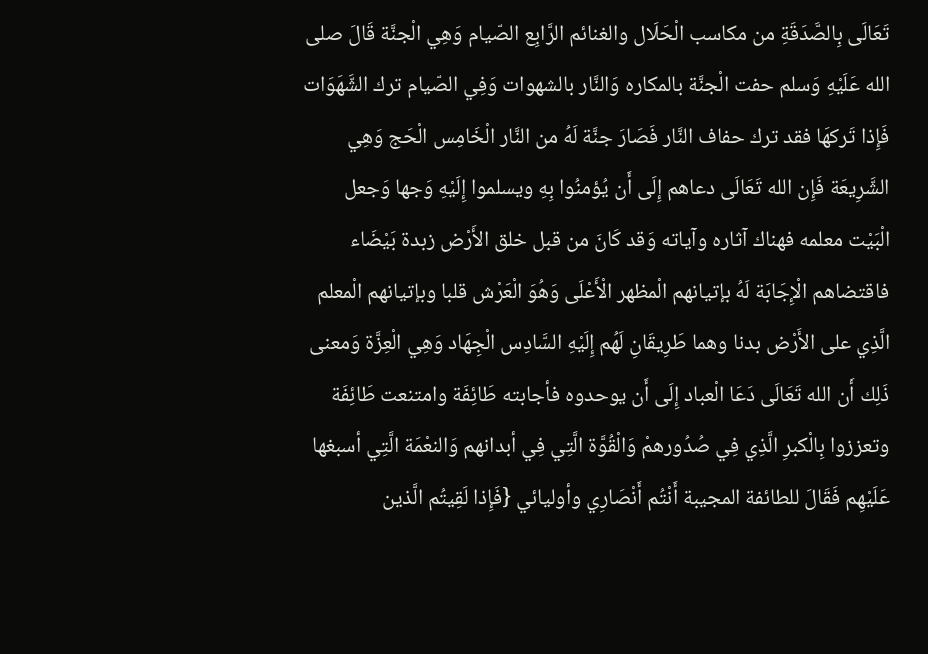تَعَالَى بِالصَّدَقَةِ من مكاسب الْحَلَال والغنائم الرَّابِع الصّيام وَهِي الْجنَّة قَالَ صلى الله عَلَيْهِ وَسلم حفت الْجنَّة بالمكاره وَالنَّار بالشهوات وَفِي الصّيام ترك الشَّهَوَات فَإِذا تَركهَا فقد ترك حفاف النَّار فَصَارَ جنَّة لَهُ من النَّار الْخَامِس الْحَج وَهِي الشَّرِيعَة فَإِن الله تَعَالَى دعاهم إِلَى أَن يُؤمنُوا بِهِ ويسلموا إِلَيْهِ وَجها وَجعل الْبَيْت معلمه فهناك آثاره وآياته وَقد كَانَ من قبل خلق الأَرْض زبدة بَيْضَاء فاقتضاهم الْإِجَابَة لَهُ بإتيانهم الْمظهر الْأَعْلَى وَهُوَ الْعَرْش قلبا وبإتيانهم الْمعلم الَّذِي على الأَرْض بدنا وهما طَرِيقَانِ لَهُم إِلَيْهِ السَّادِس الْجِهَاد وَهِي الْعِزَّة وَمعنى ذَلِك أَن الله تَعَالَى دَعَا الْعباد إِلَى أَن يوحدوه فأجابته طَائِفَة وامتنعت طَائِفَة وتعززوا بِالْكبرِ الَّذِي فِي صُدُورهمْ وَالْقُوَّة الَّتِي فِي أبدانهم وَالنعْمَة الَّتِي أسبغها عَلَيْهِم فَقَالَ للطائفة المجيبة أَنْتُم أَنْصَارِي وأوليائي {فَإِذا لَقِيتُم الَّذين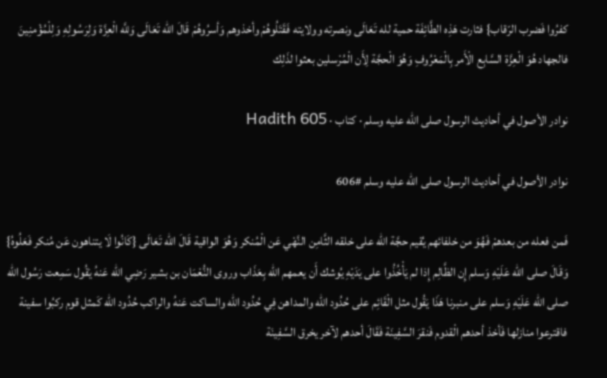كفرُوا فَضرب الرّقاب} فثارت هَذِه الطَّائِفَة حمية لله تَعَالَى ونصرته وولايته فَقَتَلُوهُمْ وأخذوهم وَأسرُوهُمْ قَالَ الله تَعَالَى وَللَّه الْعِزَّة وَلِرَسُولِهِ وَلِلْمُؤْمنِينَ فالجهاد هُوَ الْعِزَّة السَّابِع الْأَمر بِالْمَعْرُوفِ وَهُوَ الْحجَّة لِأَن الْمُرْسلين بعثوا لذَلِك

نوادر الأصول في أحاديث الرسول صلى الله عليه وسلم · کتاب · Hadith 605

نوادر الأصول في أحاديث الرسول صلى الله عليه وسلم #606

فَمن فعله من بعدهمْ فَهُوَ من خلفائهم يُقيم حجَّة الله على خلقه الثَّامِن النَّهْي عَن الْمُنكر وَهُوَ الواقية قَالَ الله تَعَالَى {كَانُوا لَا يتناهون عَن مُنكر فَعَلُوهُ} وَقَالَ صلى الله عَلَيْهِ وَسلم إِن الظَّالِم إِذا لم يَأْخُذُوا على يَدَيْهِ يُوشك أَن يعمهم الله بِعَذَاب وروى النُّعْمَان بن بشير رَضِي الله عَنهُ يَقُول سَمِعت رَسُول الله صلى الله عَلَيْهِ وَسلم على منبرنا هَذَا يَقُول مثل الْقَائِم على حُدُود الله والمداهن فِي حُدُود الله والساكت عَنهُ والراكب حُدُود الله كَمثل قوم ركبُوا سفينة فاقترعوا منازلها فَأخذ أحدهم الْقدوم فَنقرَ السَّفِينَة فَقَالَ أحدهم لآخر يخرق السَّفِينَة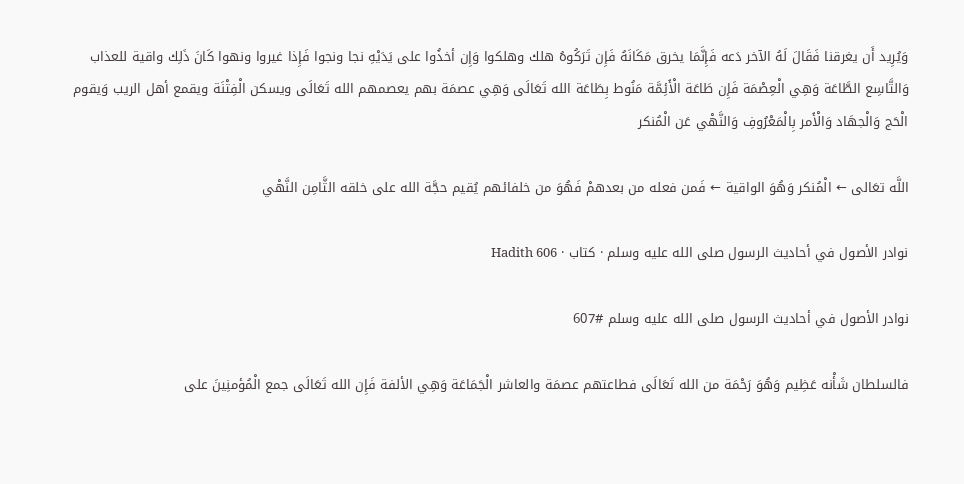وَيُرِيد أَن يغرقنا فَقَالَ لَهُ الآخر دَعه فَإِنَّمَا يخرق مَكَانَهُ فَإِن تَرَكُوهُ هلك وهلكوا وَإِن أخذُوا على يَدَيْهِ نجا ونجوا فَإِذا غيروا ونهوا كَانَ ذَلِك واقية للعذاب وَالتَّاسِع الطَّاعَة وَهِي الْعِصْمَة فَإِن طَاعَة الْأَئِمَّة مَنُوط بِطَاعَة الله تَعَالَى وَهِي عصمَة بهم يعصمهم الله تَعَالَى ويسكن الْفِتْنَة ويقمع أهل الريب وَيقوم الْحَج وَالْجهَاد وَالْأَمر بِالْمَعْرُوفِ وَالنَّهْي عَن الْمُنكر

اللَّه تعَالى ← الْمُنكر وَهُوَ الواقية ← فَمن فعله من بعدهمْ فَهُوَ من خلفائهم يُقيم حجَّة الله على خلقه الثَّامِن النَّهْي

نوادر الأصول في أحاديث الرسول صلى الله عليه وسلم · کتاب · Hadith 606

نوادر الأصول في أحاديث الرسول صلى الله عليه وسلم #607

فالسلطان شَأْنه عَظِيم وَهُوَ رَحْمَة من الله تَعَالَى فطاعتهم عصمَة والعاشر الْجَمَاعَة وَهِي الألفة فَإِن الله تَعَالَى جمع الْمُؤمنِينَ على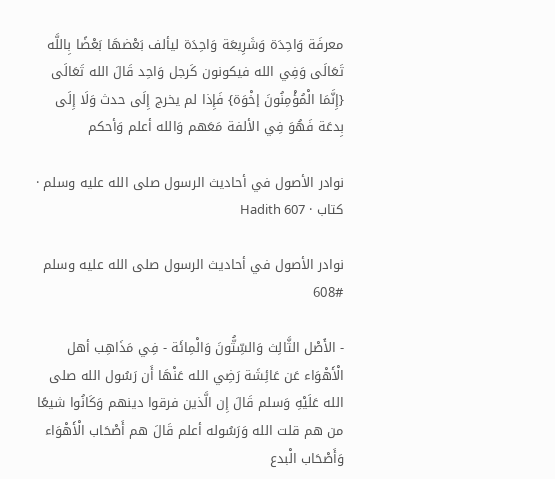معرفَة وَاحِدَة وَشَرِيعَة وَاحِدَة ليألف بَعْضهَا بَعْضًا بِاللَّه تَعَالَى وَفِي الله فيكونون كَرجل وَاحِد قَالَ الله تَعَالَى {إِنَّمَا الْمُؤْمِنُونَ إخْوَة} فَإِذا لم يخرج إِلَى حدث وَلَا إِلَى بِدعَة فَهُوَ فِي الألفة مَعَهم وَالله أعلم وَأحكم

نوادر الأصول في أحاديث الرسول صلى الله عليه وسلم · کتاب · Hadith 607

نوادر الأصول في أحاديث الرسول صلى الله عليه وسلم #608

- الأَصْل الثَّالِث وَالسِّتُّونَ وَالْمِائَة - فِي مَذَاهِب أهل الْأَهْوَاء عَن عَائِشَة رَضِي الله عَنْهَا أَن رَسُول الله صلى الله عَلَيْهِ وَسلم قَالَ إِن الَّذين فرقوا دينهم وَكَانُوا شيعًا من هم قلت الله وَرَسُوله أعلم قَالَ هم أَصْحَاب الْأَهْوَاء وَأَصْحَاب الْبدع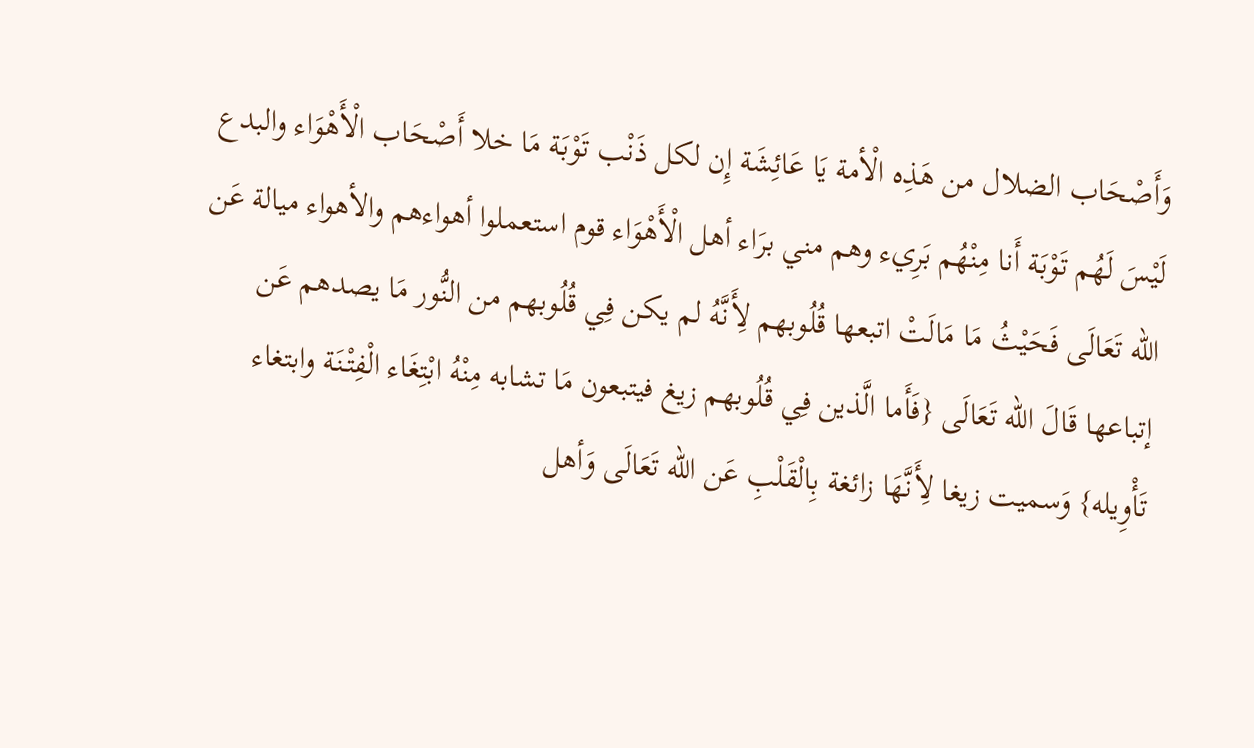وَأَصْحَاب الضلال من هَذِه الْأمة يَا عَائِشَة إِن لكل ذَنْب تَوْبَة مَا خلا أَصْحَاب الْأَهْوَاء والبدع لَيْسَ لَهُم تَوْبَة أَنا مِنْهُم بَرِيء وهم مني برَاء أهل الْأَهْوَاء قوم استعملوا أهواءهم والأهواء ميالة عَن الله تَعَالَى فَحَيْثُ مَا مَالَتْ اتبعها قُلُوبهم لِأَنَّهُ لم يكن فِي قُلُوبهم من النُّور مَا يصدهم عَن إتباعها قَالَ الله تَعَالَى {فَأَما الَّذين فِي قُلُوبهم زيغ فيتبعون مَا تشابه مِنْهُ ابْتِغَاء الْفِتْنَة وابتغاء تَأْوِيله} وَسميت زيغا لِأَنَّهَا زائغة بِالْقَلْبِ عَن الله تَعَالَى وَأهل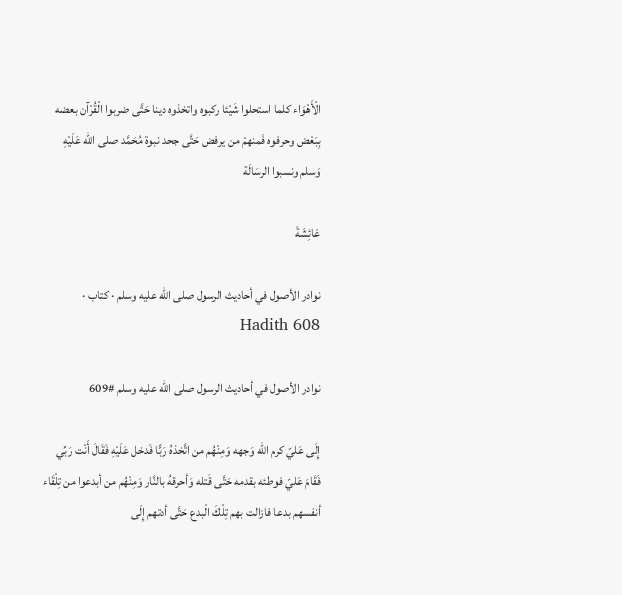الْأَهْوَاء كلما استحلوا شَيْئا ركبوه واتخذوه دينا حَتَّى ضربوا الْقُرْآن بعضه بِبَعْض وحرفوه فَمنهمْ من يرفض حَتَّى جحد نبوة مُحَمَّد صلى الله عَلَيْهِ وَسلم ونسبوا الرسَالَة

عَائِشَةَ

نوادر الأصول في أحاديث الرسول صلى الله عليه وسلم · کتاب · Hadith 608

نوادر الأصول في أحاديث الرسول صلى الله عليه وسلم #609

إِلَى عَليّ كرم الله وَجهه وَمِنْهُم من اتَّخذهُ رَبًّا فَدخل عَلَيْهِ فَقَالَ أَنْت رَبِّي فَقَامَ عَليّ فوطئه بقدمه حَتَّى قَتله وَأحرقهُ بالنَّار وَمِنْهُم من أبدعوا من تِلْقَاء أنفسهم بدعا فازالت بهم تِلْكَ الْبدع حَتَّى أدتهم إِلَى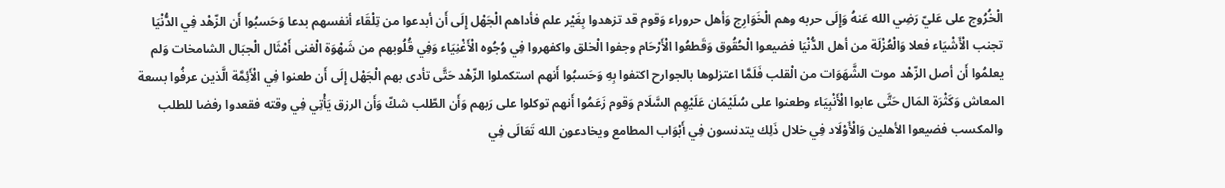الْخُرُوج على عَليّ رَضِي الله عَنهُ وَإِلَى حربه وهم الْخَوَارِج وَأهل حروراء وَقوم قد تزهدوا بِغَيْر علم فأداهم الْجَهْل إِلَى أَن أبدعوا من تِلْقَاء أنفسهم بدعا وَحَسبُوا أَن الزّهْد فِي الدُّنْيَا تجنب الْأَشْيَاء فعلا وَالْعُزْلَة من أهل الدُّنْيَا فضيعوا الْحُقُوق وَقَطعُوا الْأَرْحَام وجفوا الْخلق واكفهروا فِي وُجُوه الْأَغْنِيَاء وَفِي قُلُوبهم من شَهْوَة الْغنى أَمْثَال الْجبَال الشامخات وَلم يعلمُوا أَن أصل الزّهْد موت الشَّهَوَات من الْقلب فَلَمَّا اعتزلوها بالجوارح اكتفوا بِهِ وَحَسبُوا أَنهم استكملوا الزّهْد حَتَّى تأدى بهم الْجَهْل إِلَى أَن طعنوا فِي الْأَئِمَّة الَّذين عرفُوا بسعة المعاش وَكَثْرَة المَال حَتَّى عابوا الْأَنْبِيَاء وطعنوا على سُلَيْمَان عَلَيْهِم السَّلَام وَقوم زَعَمُوا أَنهم توكلوا على رَبهم وَأَن الطّلب شكّ وَأَن الرزق يَأْتِي فِي وقته فقعدوا رفضا للطلب والمكسب فضيعوا الأهلين وَالْأَوْلَاد فِي خلال ذَلِك يتدنسون فِي أَبْوَاب المطامع ويخادعون الله تَعَالَى فِي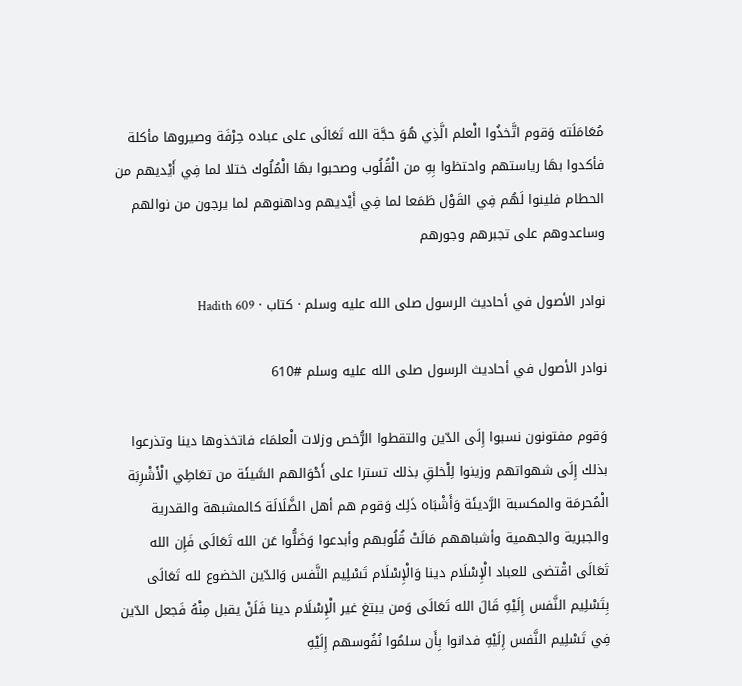مُعَامَلَته وَقوم اتَّخذُوا الْعلم الَّذِي هُوَ حجَّة الله تَعَالَى على عباده حِرْفَة وصيروها مأكلة فأكدوا بهَا رياستهم واحتظوا بِهِ من الْقُلُوب وصحبوا بهَا الْمُلُوك ختلا لما فِي أَيْديهم من الحطام فلينوا لَهُم فِي القَوْل طَمَعا لما فِي أَيْديهم وداهنوهم لما يرجون من نوالهم وساعدوهم على تجبرهم وجورهم

نوادر الأصول في أحاديث الرسول صلى الله عليه وسلم · کتاب · Hadith 609

نوادر الأصول في أحاديث الرسول صلى الله عليه وسلم #610

وَقوم مفتونون نسبوا إِلَى الدّين والتقطوا الرُّخص وزلات الْعلمَاء فاتخذوها دينا وتذرعوا بذلك إِلَى شهواتهم وزينوا لِلْخلقِ بذلك تسترا على أَحْوَالهم السَّيئَة من تعَاطِي الْأَشْرِبَة الْمُحرمَة والمكسبة الرَّديئَة وَأَشْبَاه ذَلِك وَقوم هم أهل الضَّلَالَة كالمشبهة والقدرية والجبرية والجهمية وأشباههم مَالَتْ قُلُوبهم وأبدعوا وَضَلُّوا عَن الله تَعَالَى فَإِن الله تَعَالَى اقْتضى للعباد الْإِسْلَام دينا وَالْإِسْلَام تَسْلِيم النَّفس وَالدّين الخضوع لله تَعَالَى بِتَسْلِيم النَّفس إِلَيْهِ قَالَ الله تَعَالَى وَمن يبتغ غير الْإِسْلَام دينا فَلَنْ يقبل مِنْهُ فَجعل الدّين فِي تَسْلِيم النَّفس إِلَيْهِ فدانوا بِأَن سلمُوا نُفُوسهم إِلَيْهِ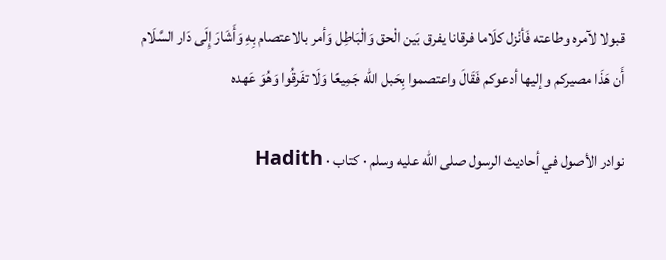قبولا لآمره وطاعته فَأنْزل كلَاما فرقانا يفرق بَين الْحق وَالْبَاطِل وَأمر بالاعتصام بِهِ وَأَشَارَ إِلَى دَار السَّلَام أَن هَذَا مصيركم وإليها أدعوكم فَقَالَ واعتصموا بِحَبل الله جَمِيعًا وَلَا تفَرقُوا وَهُوَ عَهده

نوادر الأصول في أحاديث الرسول صلى الله عليه وسلم · کتاب · Hadith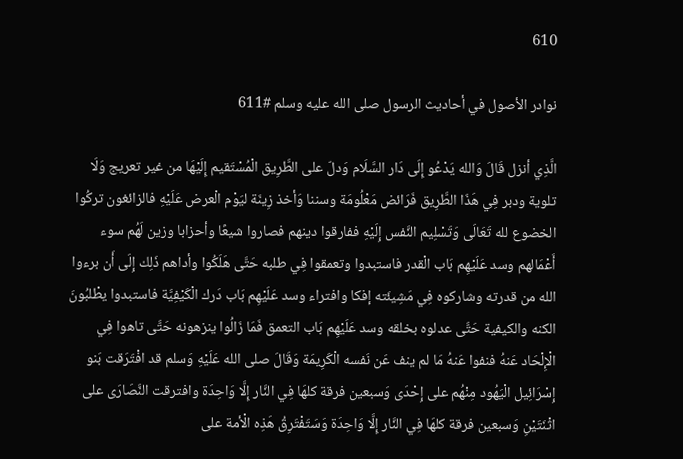610

نوادر الأصول في أحاديث الرسول صلى الله عليه وسلم #611

الَّذِي أنزل قَالَ وَالله يَدْعُو إِلَى دَار السَّلَام وَدلّ على الطَّرِيق الْمُسْتَقيم إِلَيْهَا من غير تعريج وَلَا تلوية ودبر فِي هَذَا الطَّرِيق فَرَائض مَعْلُومَة وسننا وَأخذ زِينَة ليَوْم الْعرض عَلَيْهِ فالزائغون تركُوا الخضوع لله تَعَالَى وَتَسْلِيم النَّفس إِلَيْهِ ففارقوا دينهم فصاروا شيعًا وأحزابا وزين لَهُم سوء أَعْمَالهم وسد عَلَيْهِم بَاب الْقدر فاستبدوا وتعمقوا فِي طلبه حَتَّى هَلَكُوا وأداهم ذَلِك إِلَى أَن برءوا الله من قدرته وشاركوه فِي مَشِيئَته إفكا وافتراء وسد عَلَيْهِم بَاب دَرك الْكَيْفِيَّة فاستبدوا يطْلبُونَ الكنه والكيفية حَتَّى عدلوه بخلقه وسد عَلَيْهِم بَاب التعمق فَمَا زَالُوا ينزهونه حَتَّى تاهوا فِي الْإِلْحَاد عَنهُ فنفوا عَنهُ مَا لم ينف عَن نَفسه الْكَرِيمَة وَقَالَ صلى الله عَلَيْهِ وَسلم قد افْتَرَقت بَنو إِسْرَائِيل الْيَهُود مِنْهُم على إِحْدَى وَسبعين فرقة كلهَا فِي النَّار إِلَّا وَاحِدَة وافترقت النَّصَارَى على اثْنَتَيْنِ وَسبعين فرقة كلهَا فِي النَّار إِلَّا وَاحِدَة وَسَتَفْتَرِقُ هَذِه الْأمة على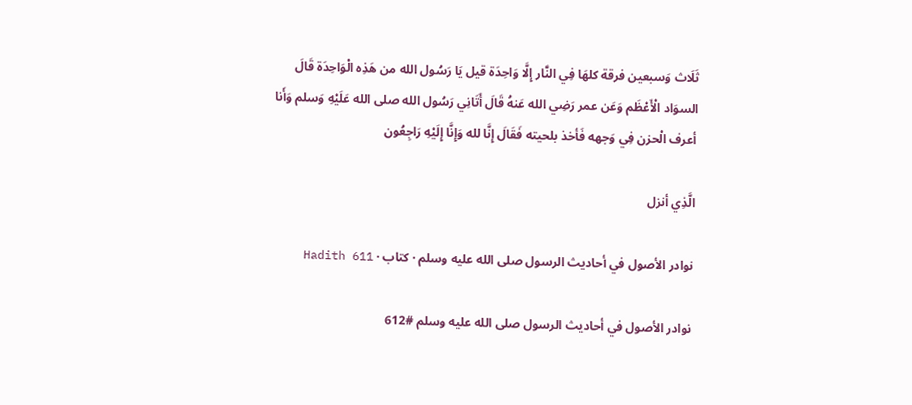ثَلَاث وَسبعين فرقة كلهَا فِي النَّار إِلَّا وَاحِدَة قيل يَا رَسُول الله من هَذِه الْوَاحِدَة قَالَ السوَاد الْأَعْظَم وَعَن عمر رَضِي الله عَنهُ قَالَ أَتَانِي رَسُول الله صلى الله عَلَيْهِ وَسلم وَأَنا أعرف الْحزن فِي وَجهه فَأخذ بلحيته فَقَالَ إِنَّا لله وَإِنَّا إِلَيْهِ رَاجِعُون

الَّذِي أنزل

نوادر الأصول في أحاديث الرسول صلى الله عليه وسلم · کتاب · Hadith 611

نوادر الأصول في أحاديث الرسول صلى الله عليه وسلم #612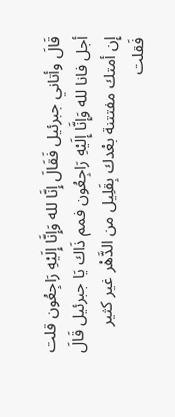قَالَ وأتاني جبرئيل فَقَالَ إِنَّا لله وَإِنَّا إِلَيْهِ رَاجِعُون قلت أجل فانا لله وَإِنَّا إِلَيْهِ رَاجِعُون فمم ذَاك يَا جبرئيل قَالَ إِن أمتك مفتتنة بعْدك بِقَلِيل من الدَّهْر غير كثير فَقلت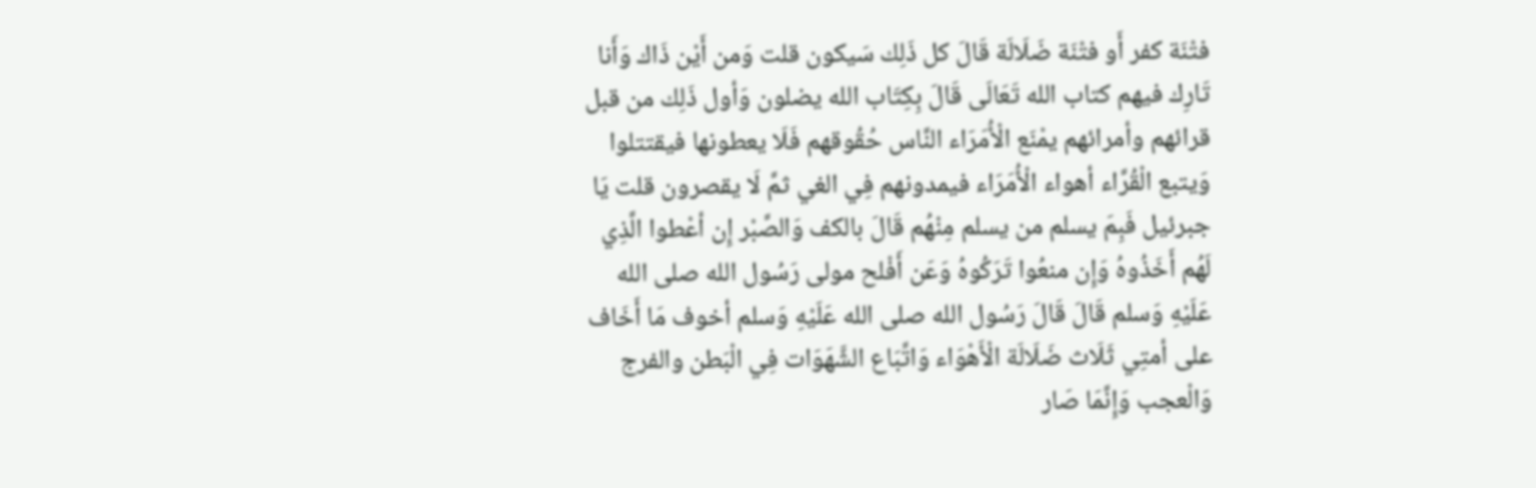فتْنَة كفر أَو فتْنَة ضَلَالَة قَالَ كل ذَلِك سَيكون قلت وَمن أَيْن ذَاك وَأَنا تَارِك فيهم كتاب الله تَعَالَى قَالَ بِكِتَاب الله يضلون وَأول ذَلِك من قبل قرائهم وأمرائهم يمْنَع الْأُمَرَاء النَّاس حُقُوقهم فَلَا يعطونها فيقتتلوا وَيتبع الْقُرَّاء أهواء الْأُمَرَاء فيمدونهم فِي الغي ثمَّ لَا يقصرون قلت يَا جبرئيل فَبِمَ يسلم من يسلم مِنْهُم قَالَ بالكف وَالصَّبْر إِن أعْطوا الَّذِي لَهُم أَخَذُوهُ وَإِن منعُوا تَرَكُوهُ وَعَن أَفْلح مولى رَسُول الله صلى الله عَلَيْهِ وَسلم قَالَ قَالَ رَسُول الله صلى الله عَلَيْهِ وَسلم أخوف مَا أَخَاف على أمتِي ثَلَاث ضَلَالَة الْأَهْوَاء وَاتِّبَاع الشَّهَوَات فِي الْبَطن والفرج وَالْعجب وَإِنَّمَا صَار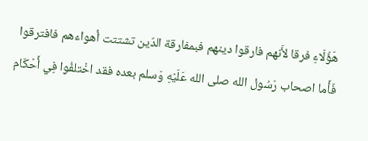هَؤُلَاءِ فرقا لأَنهم فارقوا دينهم فبمفارقة الدّين تشتتت أهواءهم فافترقوا فَأَما اصحاب رَسُول الله صلى الله عَلَيْهِ وَسلم بعده فقد اخْتلفُوا فِي أَحْكَام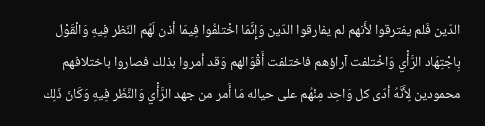الدّين فَلم يفترقوا لأَنهم لم يفارقوا الدّين وَإِنَّمَا اخْتلفُوا فِيمَا أذن لَهُم النّظر فِيهِ وَالْقَوْل بِاجْتِهَاد الرَّأْي وَاخْتلفت آراؤهم فاختلفت أَقْوَالهم وَقد أمروا بذلك فصاروا باختلافهم محمودين لِأَنَّهُ أدّى كل وَاحِد مِنْهُم على حياله مَا أَمر من جهد الرَّأْي وَالنَّظَر فِيهِ وَكَانَ ذَلِك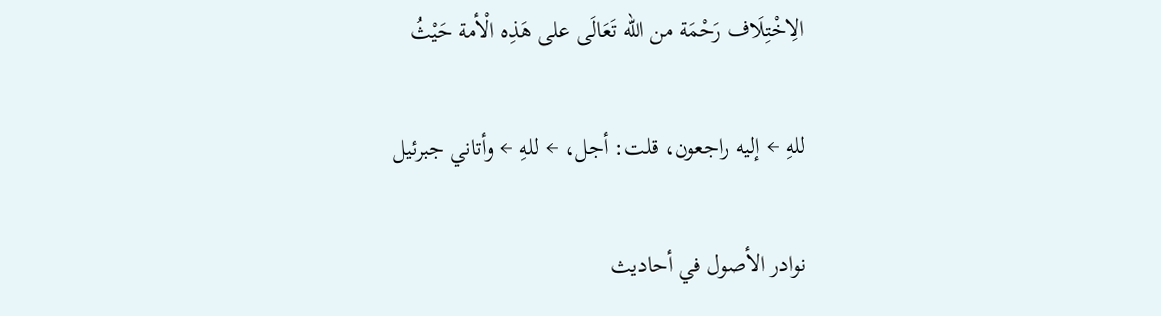الِاخْتِلَاف رَحْمَة من الله تَعَالَى على هَذِه الْأمة حَيْثُ

للهِ ← إليه راجعون، قلت: أجل، ← للهِ ← وأتاني جبرئيل

نوادر الأصول في أحاديث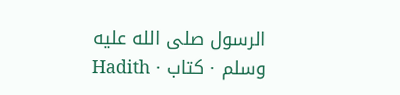الرسول صلى الله عليه وسلم · کتاب · Hadith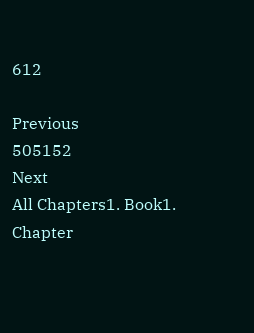612

Previous
505152
Next
All Chapters1. Book1. Chapter